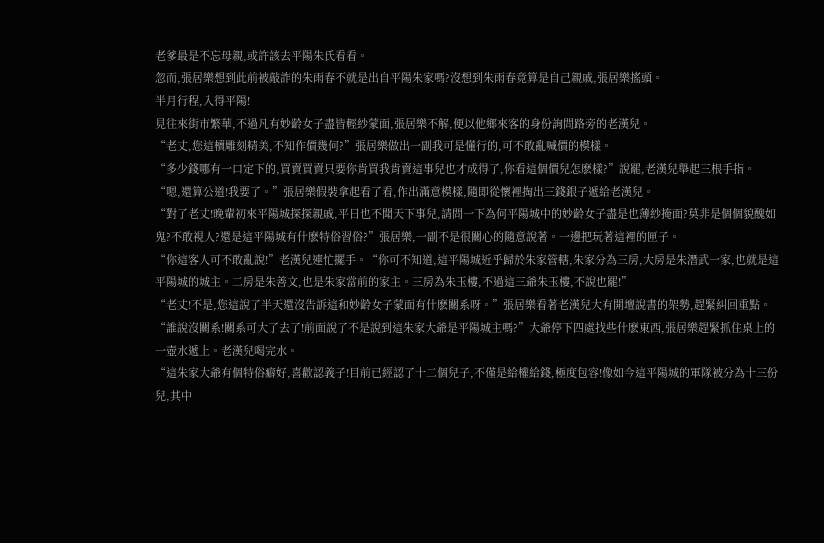老爹最是不忘母親,或許該去平陽朱氏看看。
忽而,張居樂想到此前被敲詐的朱雨春不就是出自平陽朱家嗎?沒想到朱雨春竟算是自己親戚,張居樂搖頭。
半月行程,入得平陽!
見往來街市繁華,不過凡有妙齡女子盡皆輕紗蒙面,張居樂不解,便以他鄉來客的身份詢問路旁的老漢兒。
“老丈,您這櫝雕刻精美,不知作價幾何?”張居樂做出一副我可是懂行的,可不敢亂喊價的模樣。
“多少錢哪有一口定下的,買賣買賣只要你肯買我肯賣這事兒也才成得了,你看這個價兒怎麽樣?”說罷,老漢兒舉起三根手指。
“嗯,還算公道!我要了。”張居樂假裝拿起看了看,作出滿意模樣,隨即從懷裡掏出三錢銀子遞給老漢兒。
“對了老丈!晚輩初來平陽城探探親戚,平日也不聞天下事兒,請問一下為何平陽城中的妙齡女子盡是也薄紗掩面?莫非是個個貌醜如鬼?不敢視人?還是這平陽城有什麽特俗習俗?”張居樂,一副不是很關心的隨意說著。一邊把玩著這裡的匣子。
“你這客人可不敢亂說!”老漢兒連忙擺手。“你可不知道,這平陽城近乎歸於朱家管轄,朱家分為三房,大房是朱潛武一家,也就是這平陽城的城主。二房是朱善文,也是朱家當前的家主。三房為朱玉樓,不過這三爺朱玉樓,不說也罷!”
“老丈!不是,您這說了半天還沒告訴這和妙齡女子蒙面有什麽關系呀。”張居樂看著老漢兒大有開壇說書的架勢,趕緊糾回重點。
“誰說沒關系!關系可大了去了!前面說了不是說到這朱家大爺是平陽城主嗎?”大爺停下四處找些什麽東西,張居樂趕緊抓住桌上的一壺水遞上。老漢兒喝完水。
“這朱家大爺有個特俗癖好,喜歡認義子!目前已經認了十二個兒子,不僅是給權給錢,極度包容!像如今這平陽城的軍隊被分為十三份兒,其中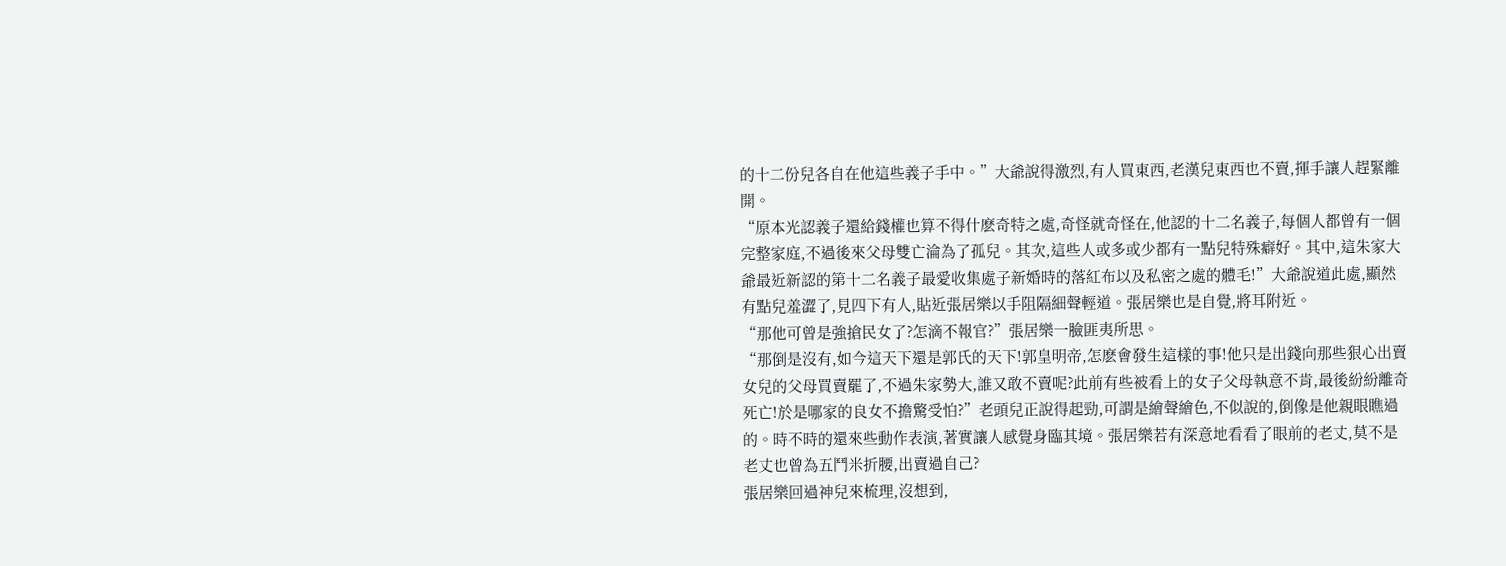的十二份兒各自在他這些義子手中。”大爺說得激烈,有人買東西,老漢兒東西也不賣,揮手讓人趕緊離開。
“原本光認義子還給錢權也算不得什麽奇特之處,奇怪就奇怪在,他認的十二名義子,每個人都曾有一個完整家庭,不過後來父母雙亡淪為了孤兒。其次,這些人或多或少都有一點兒特殊癖好。其中,這朱家大爺最近新認的第十二名義子最愛收集處子新婚時的落紅布以及私密之處的體毛!”大爺說道此處,顯然有點兒羞澀了,見四下有人,貼近張居樂以手阻隔細聲輕道。張居樂也是自覺,將耳附近。
“那他可曾是強搶民女了?怎滴不報官?”張居樂一臉匪夷所思。
“那倒是沒有,如今這天下還是郭氏的天下!郭皇明帝,怎麽會發生這樣的事!他只是出錢向那些狠心出賣女兒的父母買賣罷了,不過朱家勢大,誰又敢不賣呢?此前有些被看上的女子父母執意不肯,最後紛紛離奇死亡!於是哪家的良女不擔驚受怕?”老頭兒正說得起勁,可謂是繪聲繪色,不似說的,倒像是他親眼瞧過的。時不時的還來些動作表演,著實讓人感覺身臨其境。張居樂若有深意地看看了眼前的老丈,莫不是老丈也曾為五鬥米折腰,出賣過自己?
張居樂回過神兒來梳理,沒想到,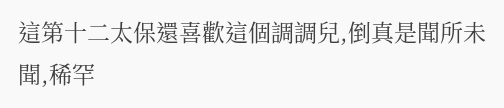這第十二太保還喜歡這個調調兒,倒真是聞所未聞,稀罕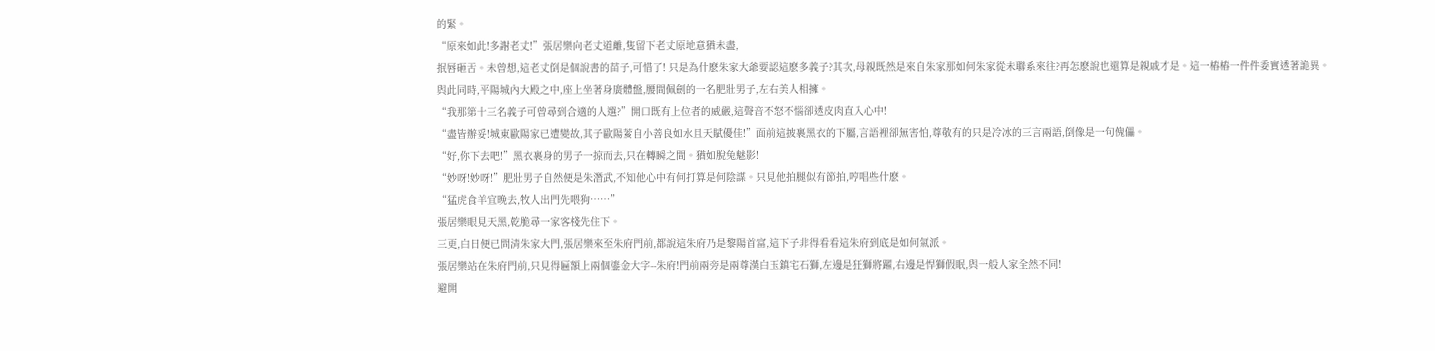的緊。
“原來如此!多謝老丈!”張居樂向老丈道離,隻留下老丈原地意猶未盡,
抿唇砸舌。未曾想,這老丈倒是個說書的苗子,可惜了! 只是為什麽朱家大爺要認這麽多義子?其次,母親既然是來自朱家那如何朱家從未聯系來往?再怎麽說也還算是親戚才是。這一樁樁一件件委實透著詭異。
與此同時,平陽城內大殿之中,座上坐著身廣體盤,腰間佩劍的一名肥壯男子,左右美人相擁。
“我那第十三名義子可曾尋到合適的人選?”開口既有上位者的威嚴,這聲音不怒不惱卻透皮肉直入心中!
“盡皆辦妥!城東歐陽家已遭變故,其子歐陽荄自小善良如水且天賦優佳!”面前這披裹黑衣的下屬,言語裡卻無害怕,尊敬有的只是冷冰的三言兩語,倒像是一句傀儡。
“好,你下去吧!”黑衣裹身的男子一掠而去,只在轉瞬之間。猶如脫兔魅影!
“妙呀!妙呀!”肥壯男子自然便是朱潛武,不知他心中有何打算是何陰謀。只見他拍腿似有節拍,哼唱些什麽。
“猛虎食羊宜晚去,牧人出門先喂狗……”
張居樂眼見天黑,乾脆尋一家客棧先住下。
三更,白日便已問清朱家大門,張居樂來至朱府門前,都說這朱府乃是黎陽首富,這下子非得看看這朱府到底是如何氣派。
張居樂站在朱府門前,只見得匾額上兩個鎏金大字--朱府!門前兩旁是兩尊漢白玉鎮宅石獅,左邊是狂獅將躍,右邊是悍獅假眠,與一般人家全然不同!
避開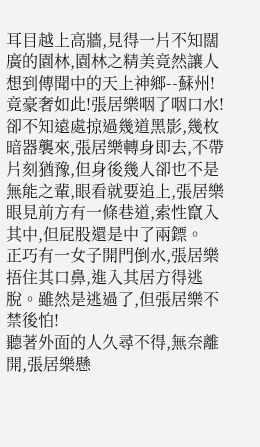耳目越上高牆,見得一片不知闊廣的園林,園林之精美竟然讓人想到傳聞中的天上神鄉--蘇州!竟豪奢如此!張居樂咽了咽口水!
卻不知遠處掠過幾道黑影,幾枚暗器襲來,張居樂轉身即去,不帶片刻猶豫,但身後幾人卻也不是無能之輩,眼看就要追上,張居樂眼見前方有一條巷道,索性竄入其中,但屁股還是中了兩鏢。
正巧有一女子開門倒水,張居樂捂住其口鼻,進入其居方得逃脫。雖然是逃過了,但張居樂不禁後怕!
聽著外面的人久尋不得,無奈離開,張居樂懸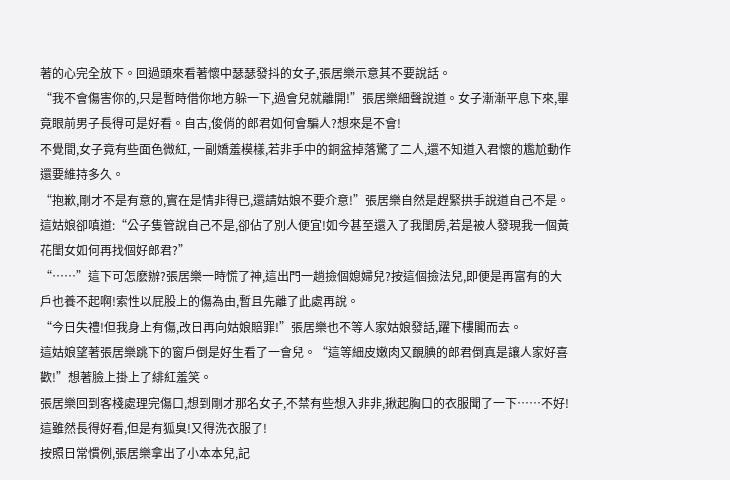著的心完全放下。回過頭來看著懷中瑟瑟發抖的女子,張居樂示意其不要說話。
“我不會傷害你的,只是暫時借你地方躲一下,過會兒就離開!”張居樂細聲說道。女子漸漸平息下來,畢竟眼前男子長得可是好看。自古,俊俏的郎君如何會騙人?想來是不會!
不覺間,女子竟有些面色微紅, 一副嬌羞模樣,若非手中的銅盆掉落驚了二人,還不知道入君懷的尷尬動作還要維持多久。
“抱歉,剛才不是有意的,實在是情非得已,還請姑娘不要介意!”張居樂自然是趕緊拱手說道自己不是。
這姑娘卻嗔道:“公子隻管說自己不是,卻佔了別人便宜!如今甚至還入了我閨房,若是被人發現我一個黃花閨女如何再找個好郎君?”
“……”這下可怎麽辦?張居樂一時慌了神,這出門一趟撿個媳婦兒?按這個撿法兒,即便是再富有的大戶也養不起啊!索性以屁股上的傷為由,暫且先離了此處再說。
“今日失禮!但我身上有傷,改日再向姑娘賠罪!”張居樂也不等人家姑娘發話,躍下樓閣而去。
這姑娘望著張居樂跳下的窗戶倒是好生看了一會兒。“這等細皮嫩肉又靦腆的郎君倒真是讓人家好喜歡!”想著臉上掛上了緋紅羞笑。
張居樂回到客棧處理完傷口,想到剛才那名女子,不禁有些想入非非,揪起胸口的衣服聞了一下……不好!這雖然長得好看,但是有狐臭!又得洗衣服了!
按照日常慣例,張居樂拿出了小本本兒,記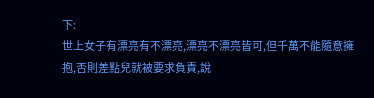下:
世上女子有漂亮有不漂亮,漂亮不漂亮皆可,但千萬不能隨意擁抱,否則差點兒就被要求負責,說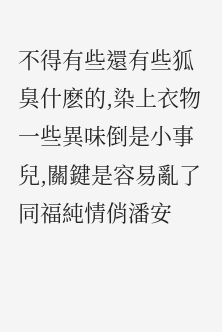不得有些還有些狐臭什麽的,染上衣物一些異味倒是小事兒,關鍵是容易亂了同福純情俏潘安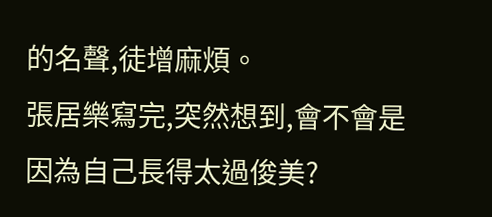的名聲,徒增麻煩。
張居樂寫完,突然想到,會不會是因為自己長得太過俊美?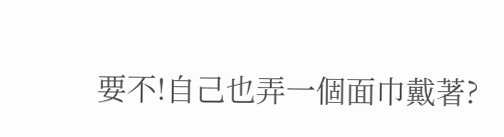要不!自己也弄一個面巾戴著?